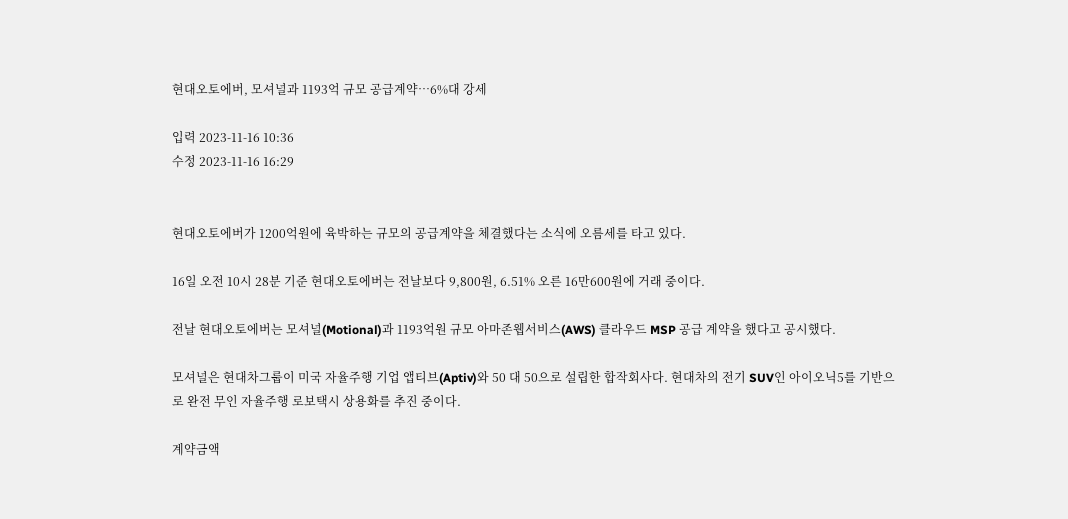현대오토에버, 모셔널과 1193억 규모 공급계약…6%대 강세

입력 2023-11-16 10:36
수정 2023-11-16 16:29


현대오토에버가 1200억원에 육박하는 규모의 공급계약을 체결했다는 소식에 오름세를 타고 있다.

16일 오전 10시 28분 기준 현대오토에버는 전날보다 9,800원, 6.51% 오른 16만600원에 거래 중이다.

전날 현대오토에버는 모셔널(Motional)과 1193억원 규모 아마존웹서비스(AWS) 클라우드 MSP 공급 계약을 했다고 공시했다.

모셔널은 현대차그룹이 미국 자율주행 기업 앱티브(Aptiv)와 50 대 50으로 설립한 합작회사다. 현대차의 전기 SUV인 아이오닉5를 기반으로 완전 무인 자율주행 로보택시 상용화를 추진 중이다.

계약금액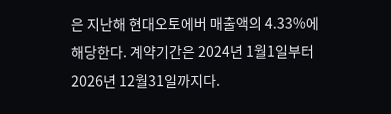은 지난해 현대오토에버 매출액의 4.33%에 해당한다. 계약기간은 2024년 1월1일부터 2026년 12월31일까지다.